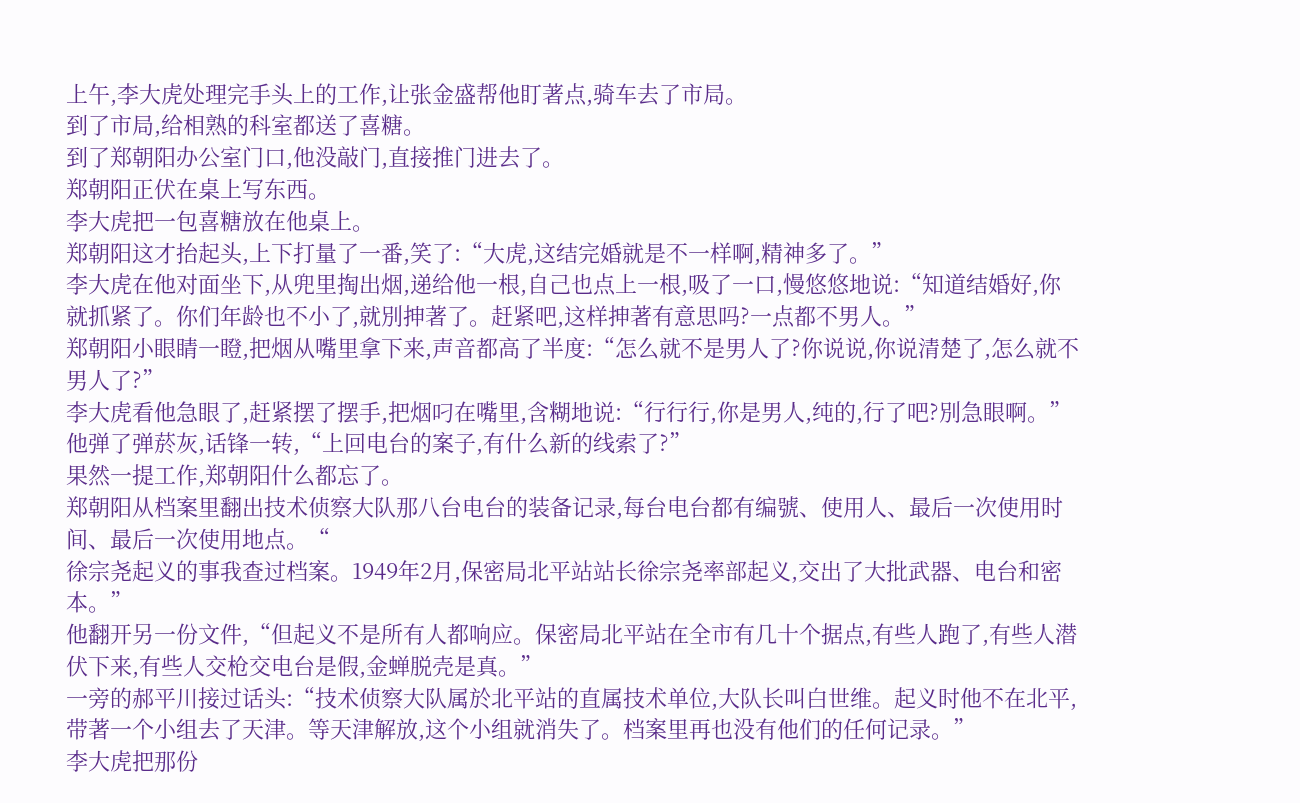上午,李大虎处理完手头上的工作,让张金盛帮他盯著点,骑车去了市局。
到了市局,给相熟的科室都送了喜糖。
到了郑朝阳办公室门口,他没敲门,直接推门进去了。
郑朝阳正伏在桌上写东西。
李大虎把一包喜糖放在他桌上。
郑朝阳这才抬起头,上下打量了一番,笑了:“大虎,这结完婚就是不一样啊,精神多了。”
李大虎在他对面坐下,从兜里掏出烟,递给他一根,自己也点上一根,吸了一口,慢悠悠地说:“知道结婚好,你就抓紧了。你们年龄也不小了,就別抻著了。赶紧吧,这样抻著有意思吗?一点都不男人。”
郑朝阳小眼睛一瞪,把烟从嘴里拿下来,声音都高了半度:“怎么就不是男人了?你说说,你说清楚了,怎么就不男人了?”
李大虎看他急眼了,赶紧摆了摆手,把烟叼在嘴里,含糊地说:“行行行,你是男人,纯的,行了吧?別急眼啊。”他弹了弹菸灰,话锋一转,“上回电台的案子,有什么新的线索了?”
果然一提工作,郑朝阳什么都忘了。
郑朝阳从档案里翻出技术侦察大队那八台电台的装备记录,每台电台都有编號、使用人、最后一次使用时间、最后一次使用地点。“
徐宗尧起义的事我查过档案。1949年2月,保密局北平站站长徐宗尧率部起义,交出了大批武器、电台和密本。”
他翻开另一份文件,“但起义不是所有人都响应。保密局北平站在全市有几十个据点,有些人跑了,有些人潜伏下来,有些人交枪交电台是假,金蝉脱壳是真。”
一旁的郝平川接过话头:“技术侦察大队属於北平站的直属技术单位,大队长叫白世维。起义时他不在北平,带著一个小组去了天津。等天津解放,这个小组就消失了。档案里再也没有他们的任何记录。”
李大虎把那份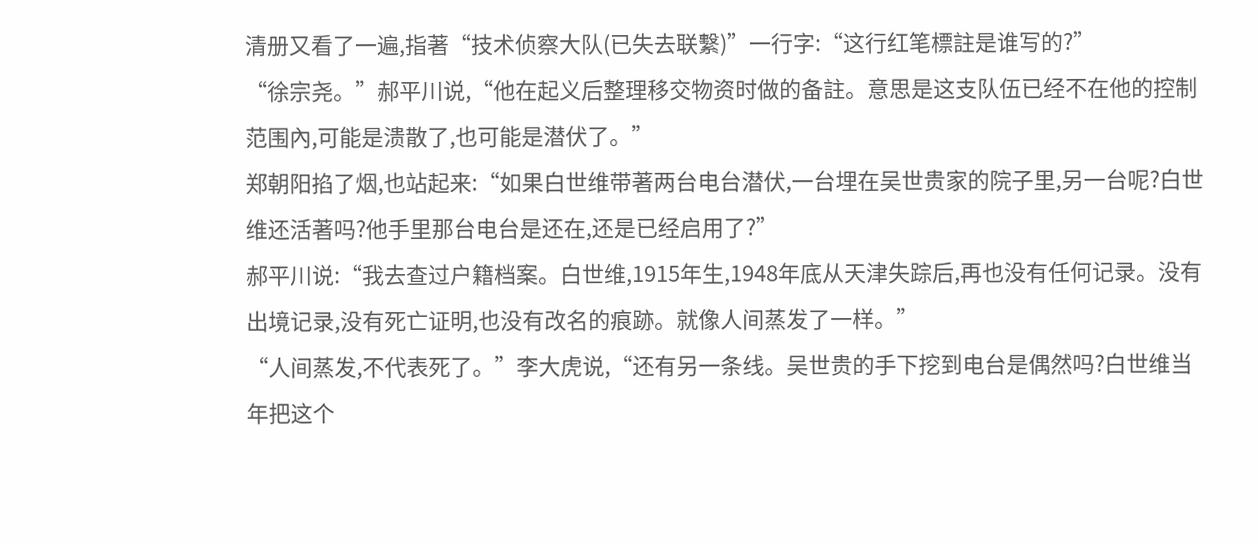清册又看了一遍,指著“技术侦察大队(已失去联繫)”一行字:“这行红笔標註是谁写的?”
“徐宗尧。”郝平川说,“他在起义后整理移交物资时做的备註。意思是这支队伍已经不在他的控制范围內,可能是溃散了,也可能是潜伏了。”
郑朝阳掐了烟,也站起来:“如果白世维带著两台电台潜伏,一台埋在吴世贵家的院子里,另一台呢?白世维还活著吗?他手里那台电台是还在,还是已经启用了?”
郝平川说:“我去查过户籍档案。白世维,1915年生,1948年底从天津失踪后,再也没有任何记录。没有出境记录,没有死亡证明,也没有改名的痕跡。就像人间蒸发了一样。”
“人间蒸发,不代表死了。”李大虎说,“还有另一条线。吴世贵的手下挖到电台是偶然吗?白世维当年把这个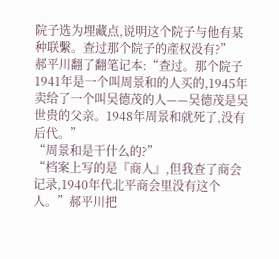院子选为埋藏点,说明这个院子与他有某种联繫。查过那个院子的產权没有?”
郝平川翻了翻笔记本:“查过。那个院子1941年是一个叫周景和的人买的,1945年卖给了一个叫吴德茂的人——吴德茂是吴世贵的父亲。1948年周景和就死了,没有后代。”
“周景和是干什么的?”
“档案上写的是『商人』,但我查了商会记录,1940年代北平商会里没有这个人。”郝平川把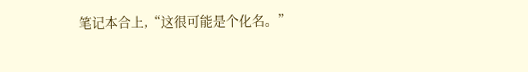笔记本合上,“这很可能是个化名。”